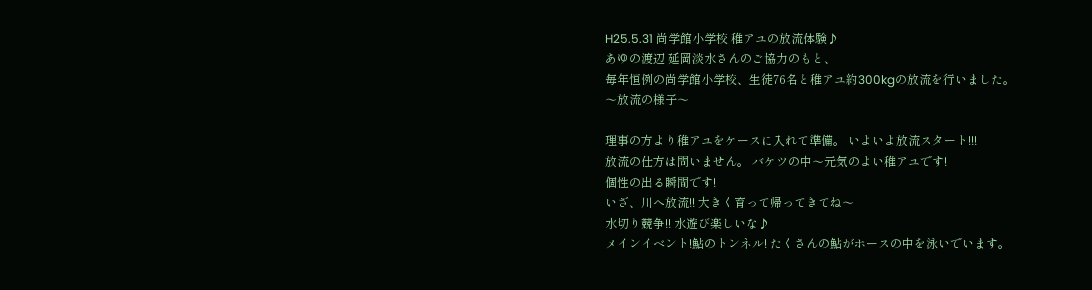H25.5.31 尚学館小学校 稚アユの放流体験♪
あゆの渡辺 延岡淡水さんのご協力のもと、
毎年恒例の尚学館小学校、生徒76名と稚アユ約300kgの放流を行いました。
〜放流の様子〜

理事の方より稚アユをケースに入れて準備。 いよいよ放流スタート!!!
放流の仕方は問いません。 バケツの中〜元気のよい稚アユです!
個性の出る瞬間です!
いざ、川へ放流!! 大きく育って帰ってきてね〜
水切り競争!! 水遊び楽しいな♪
メインイベント!鮎のトンネル! たくさんの鮎がホースの中を泳いでいます。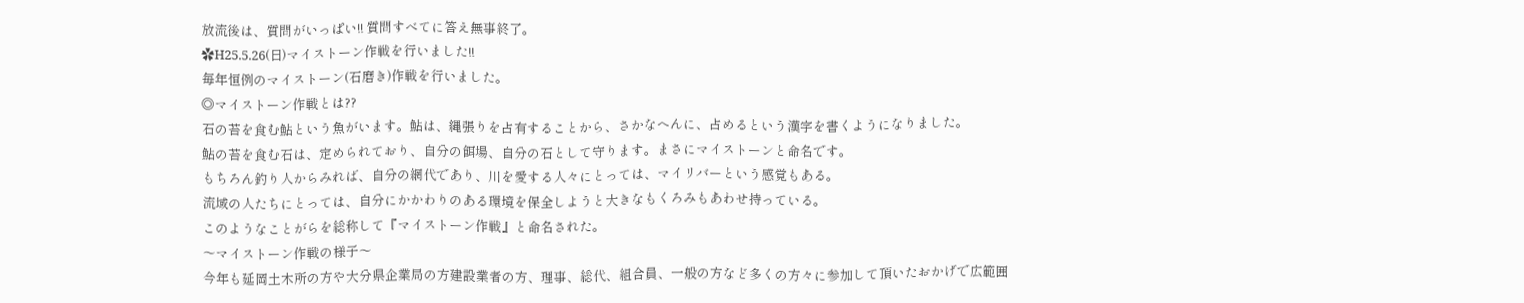放流後は、質問がいっぱい!! 質問すべてに答え無事終了。
✿H25.5.26(日)マイストーン作戦を行いました!!
毎年恒例のマイストーン(石磨き)作戦を行いました。
◎マイストーン作戦とは??
石の苔を食む鮎という魚がいます。鮎は、縄張りを占有することから、さかなへんに、占めるという漢字を書くようになりました。
鮎の苔を食む石は、定められており、自分の餌場、自分の石として守ります。まさにマイストーンと命名です。
もちろん釣り人からみれば、自分の網代であり、川を愛する人々にとっては、マイリバーという感覚もある。
流域の人たちにとっては、自分にかかわりのある環境を保全しようと大きなもくろみもあわせ持っている。
このようなことがらを総称して『マイストーン作戦』と命名された。
〜マイストーン作戦の様子〜
今年も延岡土木所の方や大分県企業局の方建設業者の方、理事、総代、組合員、一般の方など多くの方々に参加して頂いたおかげで広範囲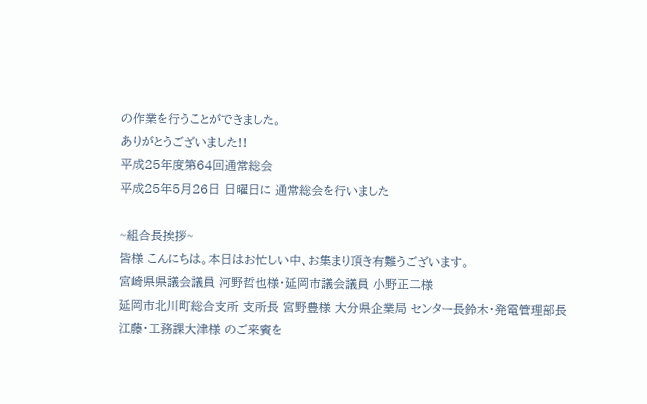の作業を行うことができました。
ありがとうございました!!
平成25年度第64回通常総会
平成25年5月26日 日曜日に 通常総会を行いました

~組合長挨拶~
皆様 こんにちは。本日はお忙しい中、お集まり頂き有難うございます。
宮崎県県議会議員 河野哲也様・延岡市議会議員 小野正二様
延岡市北川町総合支所 支所長 宮野豊様 大分県企業局 センター長鈴木・発電管理部長江藤・工務課大津様 のご来賓を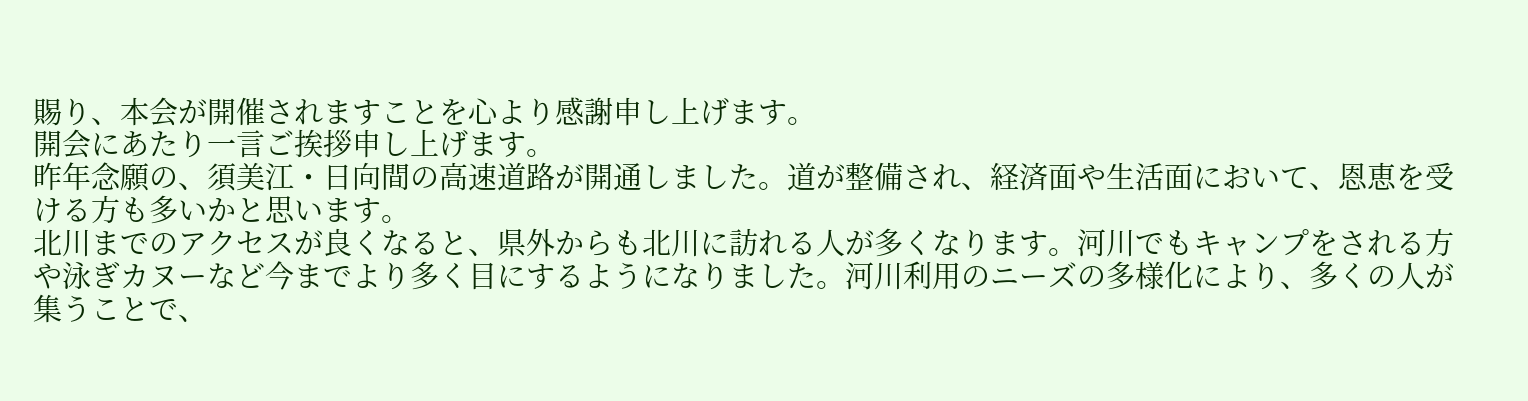賜り、本会が開催されますことを心より感謝申し上げます。
開会にあたり一言ご挨拶申し上げます。
昨年念願の、須美江・日向間の高速道路が開通しました。道が整備され、経済面や生活面において、恩恵を受ける方も多いかと思います。
北川までのアクセスが良くなると、県外からも北川に訪れる人が多くなります。河川でもキャンプをされる方や泳ぎカヌーなど今までより多く目にするようになりました。河川利用のニーズの多様化により、多くの人が集うことで、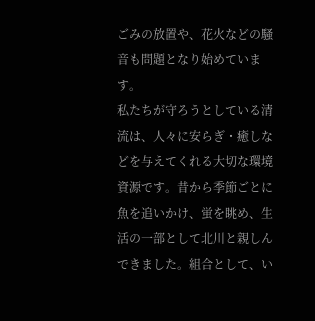ごみの放置や、花火などの騒音も問題となり始めています。
私たちが守ろうとしている清流は、人々に安らぎ・癒しなどを与えてくれる大切な環境資源です。昔から季節ごとに魚を追いかけ、蛍を眺め、生活の一部として北川と親しんできました。組合として、い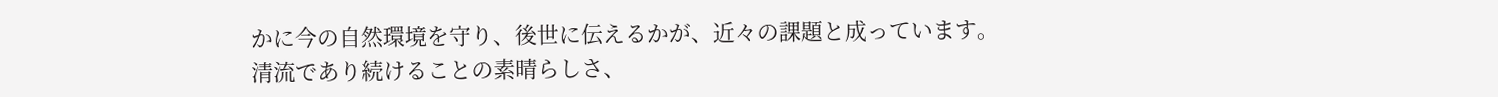かに今の自然環境を守り、後世に伝えるかが、近々の課題と成っています。
清流であり続けることの素晴らしさ、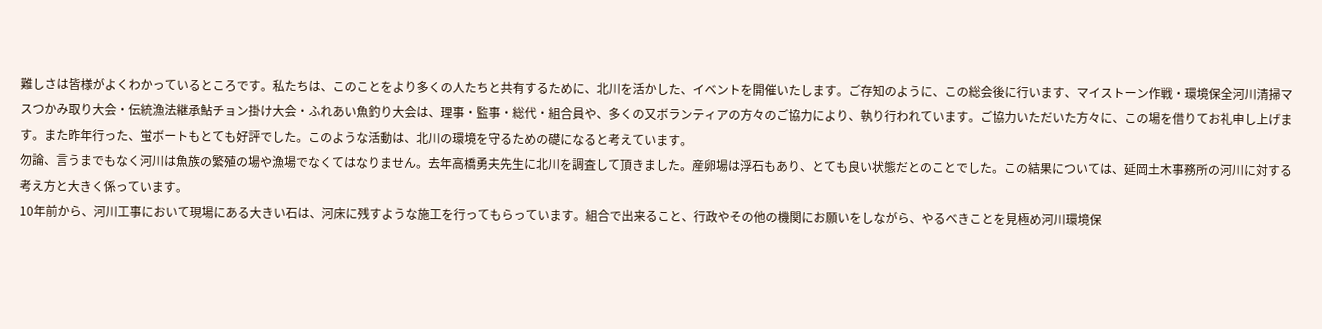難しさは皆様がよくわかっているところです。私たちは、このことをより多くの人たちと共有するために、北川を活かした、イベントを開催いたします。ご存知のように、この総会後に行います、マイストーン作戦・環境保全河川清掃マスつかみ取り大会・伝統漁法継承鮎チョン掛け大会・ふれあい魚釣り大会は、理事・監事・総代・組合員や、多くの又ボランティアの方々のご協力により、執り行われています。ご協力いただいた方々に、この場を借りてお礼申し上げます。また昨年行った、蛍ボートもとても好評でした。このような活動は、北川の環境を守るための礎になると考えています。
勿論、言うまでもなく河川は魚族の繁殖の場や漁場でなくてはなりません。去年高橋勇夫先生に北川を調査して頂きました。産卵場は浮石もあり、とても良い状態だとのことでした。この結果については、延岡土木事務所の河川に対する考え方と大きく係っています。
10年前から、河川工事において現場にある大きい石は、河床に残すような施工を行ってもらっています。組合で出来ること、行政やその他の機関にお願いをしながら、やるべきことを見極め河川環境保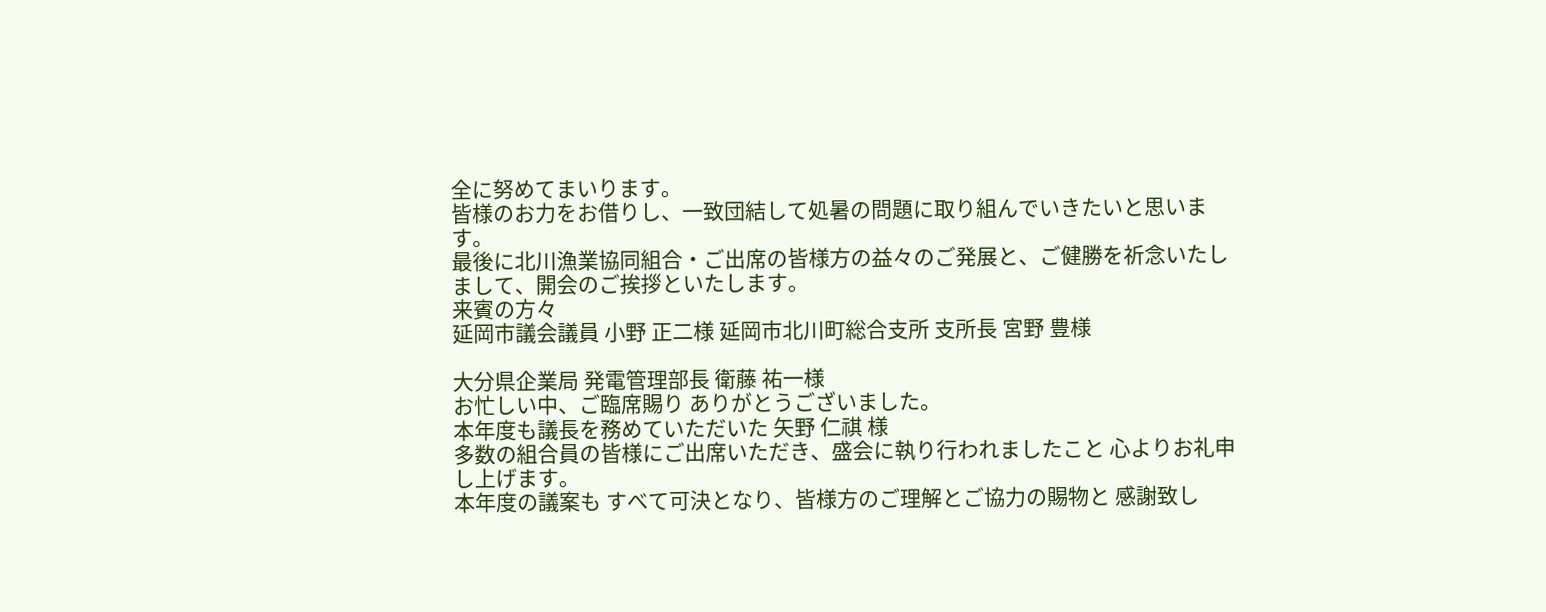全に努めてまいります。
皆様のお力をお借りし、一致団結して処暑の問題に取り組んでいきたいと思います。
最後に北川漁業協同組合・ご出席の皆様方の益々のご発展と、ご健勝を祈念いたしまして、開会のご挨拶といたします。
来賓の方々
延岡市議会議員 小野 正二様 延岡市北川町総合支所 支所長 宮野 豊様

大分県企業局 発電管理部長 衛藤 祐一様
お忙しい中、ご臨席賜り ありがとうございました。
本年度も議長を務めていただいた 矢野 仁祺 様
多数の組合員の皆様にご出席いただき、盛会に執り行われましたこと 心よりお礼申し上げます。
本年度の議案も すべて可決となり、皆様方のご理解とご協力の賜物と 感謝致し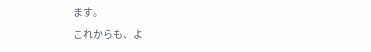ます。
これからも、よ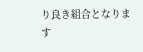り良き組合となります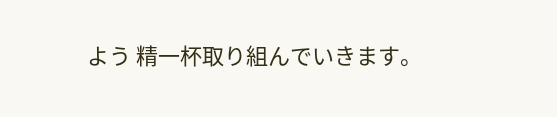よう 精一杯取り組んでいきます。